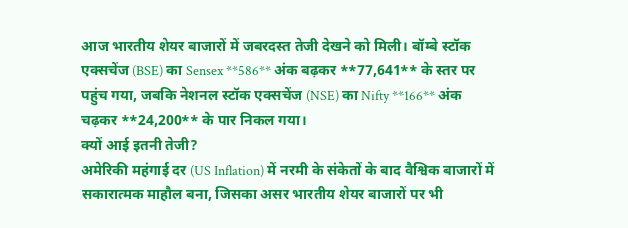आज भारतीय शेयर बाजारों में जबरदस्त तेजी देखने को मिली। बॉम्बे स्टॉक एक्सचेंज (BSE) का Sensex **586** अंक बढ़कर **77,641** के स्तर पर पहुंच गया, जबकि नेशनल स्टॉक एक्सचेंज (NSE) का Nifty **166** अंक चढ़कर **24,200** के पार निकल गया।
क्यों आई इतनी तेजी?
अमेरिकी महंगाई दर (US Inflation) में नरमी के संकेतों के बाद वैश्विक बाजारों में सकारात्मक माहौल बना, जिसका असर भारतीय शेयर बाजारों पर भी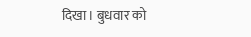दिखा। बुधवार को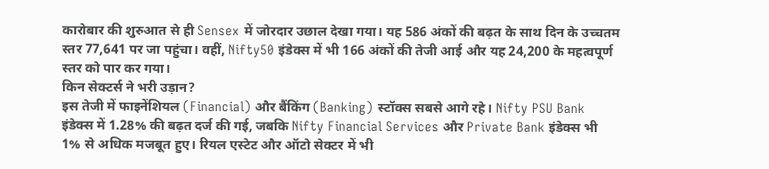कारोबार की शुरुआत से ही Sensex में जोरदार उछाल देखा गया। यह 586 अंकों की बढ़त के साथ दिन के उच्चतम स्तर 77,641 पर जा पहुंचा। वहीं, Nifty50 इंडेक्स में भी 166 अंकों की तेजी आई और यह 24,200 के महत्वपूर्ण स्तर को पार कर गया।
किन सेक्टर्स ने भरी उड़ान?
इस तेजी में फाइनेंशियल (Financial) और बैंकिंग (Banking) स्टॉक्स सबसे आगे रहे। Nifty PSU Bank इंडेक्स में 1.28% की बढ़त दर्ज की गई, जबकि Nifty Financial Services और Private Bank इंडेक्स भी 1% से अधिक मजबूत हुए। रियल एस्टेट और ऑटो सेक्टर में भी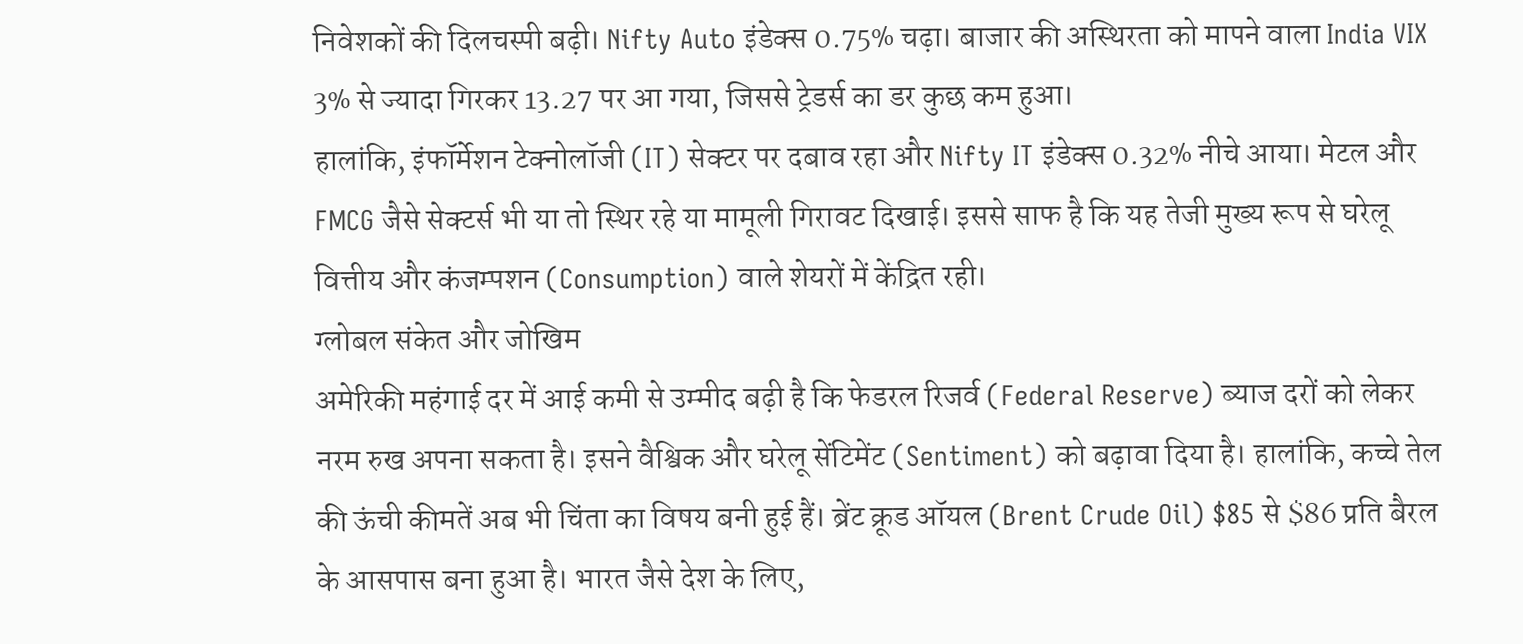निवेशकों की दिलचस्पी बढ़ी। Nifty Auto इंडेक्स 0.75% चढ़ा। बाजार की अस्थिरता को मापने वाला India VIX 3% से ज्यादा गिरकर 13.27 पर आ गया, जिससे ट्रेडर्स का डर कुछ कम हुआ।
हालांकि, इंफॉर्मेशन टेक्नोलॉजी (IT) सेक्टर पर दबाव रहा और Nifty IT इंडेक्स 0.32% नीचे आया। मेटल और FMCG जैसे सेक्टर्स भी या तो स्थिर रहे या मामूली गिरावट दिखाई। इससे साफ है कि यह तेजी मुख्य रूप से घरेलू वित्तीय और कंजम्पशन (Consumption) वाले शेयरों में केंद्रित रही।
ग्लोबल संकेत और जोखिम
अमेरिकी महंगाई दर में आई कमी से उम्मीद बढ़ी है कि फेडरल रिजर्व (Federal Reserve) ब्याज दरों को लेकर नरम रुख अपना सकता है। इसने वैश्विक और घरेलू सेंटिमेंट (Sentiment) को बढ़ावा दिया है। हालांकि, कच्चे तेल की ऊंची कीमतें अब भी चिंता का विषय बनी हुई हैं। ब्रेंट क्रूड ऑयल (Brent Crude Oil) $85 से $86 प्रति बैरल के आसपास बना हुआ है। भारत जैसे देश के लिए,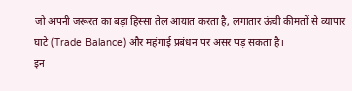जो अपनी जरूरत का बड़ा हिस्सा तेल आयात करता है, लगातार ऊंची कीमतों से व्यापार घाटे (Trade Balance) और महंगाई प्रबंधन पर असर पड़ सकता है।
इन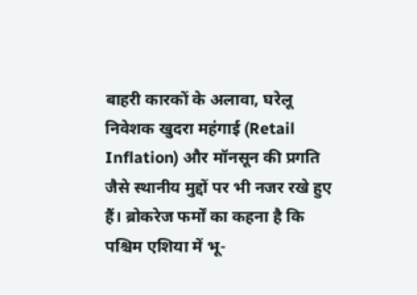बाहरी कारकों के अलावा, घरेलू निवेशक खुदरा महंगाई (Retail Inflation) और मॉनसून की प्रगति जैसे स्थानीय मुद्दों पर भी नजर रखे हुए हैं। ब्रोकरेज फर्मों का कहना है कि पश्चिम एशिया में भू-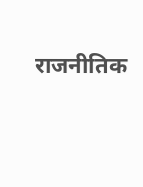राजनीतिक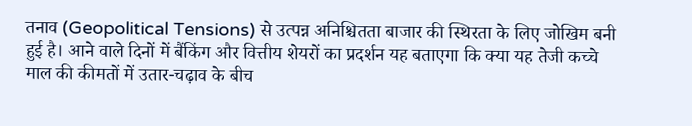तनाव (Geopolitical Tensions) से उत्पन्न अनिश्चितता बाजार की स्थिरता के लिए जोखिम बनी हुई है। आने वाले दिनों में बैंकिंग और वित्तीय शेयरों का प्रदर्शन यह बताएगा कि क्या यह तेजी कच्चे माल की कीमतों में उतार-चढ़ाव के बीच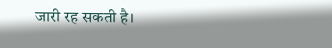जारी रह सकती है।